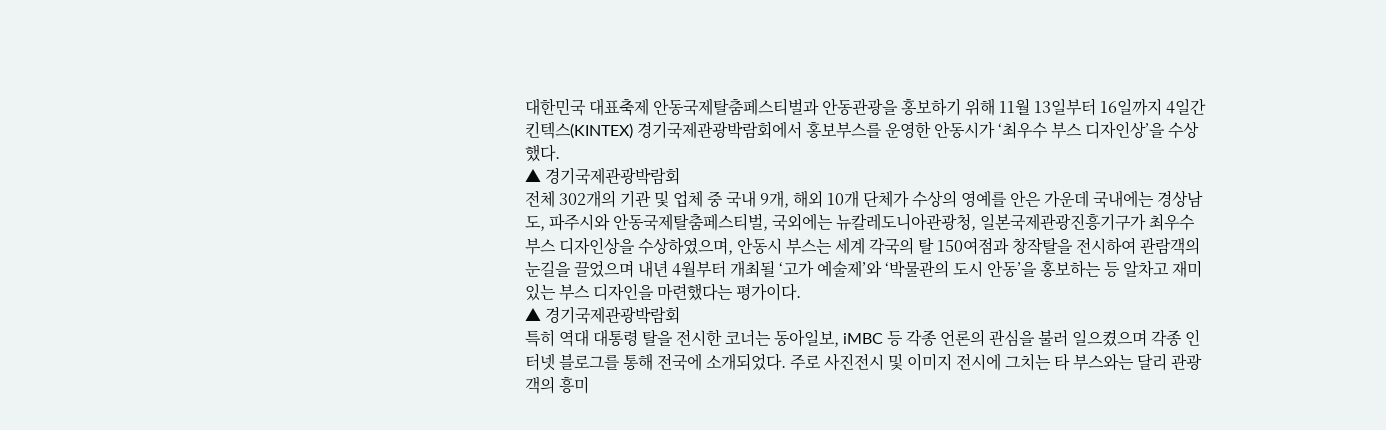대한민국 대표축제 안동국제탈춤페스티벌과 안동관광을 홍보하기 위해 11월 13일부터 16일까지 4일간 킨텍스(KINTEX) 경기국제관광박람회에서 홍보부스를 운영한 안동시가 ‘최우수 부스 디자인상’을 수상했다.
▲ 경기국제관광박람회
전체 302개의 기관 및 업체 중 국내 9개, 해외 10개 단체가 수상의 영예를 안은 가운데 국내에는 경상남도, 파주시와 안동국제탈춤페스티벌, 국외에는 뉴칼레도니아관광청, 일본국제관광진흥기구가 최우수 부스 디자인상을 수상하였으며, 안동시 부스는 세계 각국의 탈 150여점과 창작탈을 전시하여 관람객의 눈길을 끌었으며 내년 4월부터 개최될 ‘고가 예술제’와 ‘박물관의 도시 안동’을 홍보하는 등 알차고 재미있는 부스 디자인을 마련했다는 평가이다.
▲ 경기국제관광박람회
특히 역대 대통령 탈을 전시한 코너는 동아일보, iMBC 등 각종 언론의 관심을 불러 일으켰으며 각종 인터넷 블로그를 통해 전국에 소개되었다. 주로 사진전시 및 이미지 전시에 그치는 타 부스와는 달리 관광객의 흥미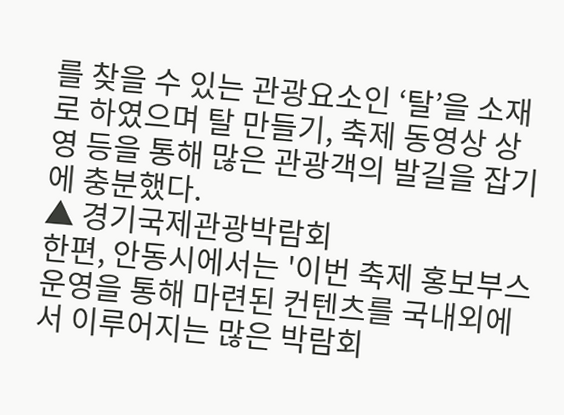를 찾을 수 있는 관광요소인 ‘탈’을 소재로 하였으며 탈 만들기, 축제 동영상 상영 등을 통해 많은 관광객의 발길을 잡기에 충분했다.
▲ 경기국제관광박람회
한편, 안동시에서는 '이번 축제 홍보부스 운영을 통해 마련된 컨텐츠를 국내외에서 이루어지는 많은 박람회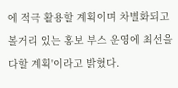에 적극 활용할 계획이며 차별화되고 볼거리 있는 홍보 부스 운영에 최선을 다할 계획'이라고 밝혔다.